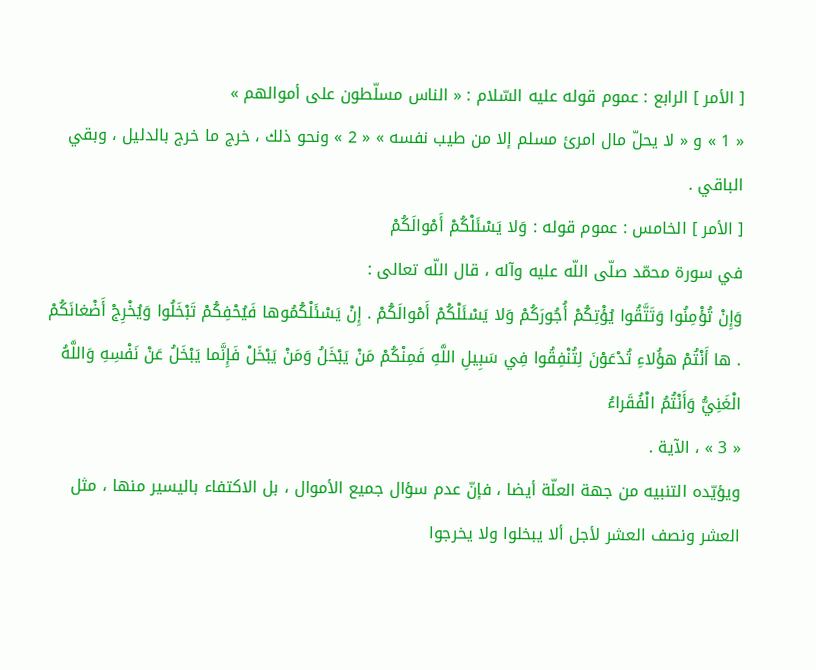[ الأمر ] الرابع : عموم قوله عليه السّلام : « الناس مسلّطون على أموالهم »
« 1 » و « لا يحلّ مال امرئ مسلم إلا من طيب نفسه » « 2 » ونحو ذلك ، خرج ما خرج بالدليل ، وبقي الباقي .
[ الأمر ] الخامس : عموم قوله : وَلا يَسْئَلْكُمْ أَمْوالَكُمْ
في سورة محمّد صلّى اللّه عليه وآله ، قال اللّه تعالى :
وَإِنْ تُؤْمِنُوا وَتَتَّقُوا يُؤْتِكُمْ أُجُورَكُمْ وَلا يَسْئَلْكُمْ أَمْوالَكُمْ . إِنْ يَسْئَلْكُمُوها فَيُحْفِكُمْ تَبْخَلُوا وَيُخْرِجْ أَضْغانَكُمْ . ها أَنْتُمْ هؤُلاءِ تُدْعَوْنَ لِتُنْفِقُوا فِي سَبِيلِ اللَّهِ فَمِنْكُمْ مَنْ يَبْخَلُ وَمَنْ يَبْخَلْ فَإِنَّما يَبْخَلُ عَنْ نَفْسِهِ وَاللَّهُ الْغَنِيُّ وَأَنْتُمُ الْفُقَراءُ
« 3 » ، الآية .
ويؤيّده التنبيه من جهة العلّة أيضا ، فإنّ عدم سؤال جميع الأموال ، بل الاكتفاء باليسير منها ، مثل العشر ونصف العشر لأجل ألا يبخلوا ولا يخرجوا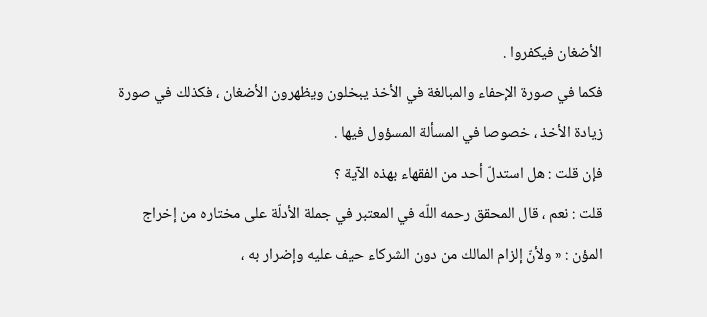الأضغان فيكفروا .
فكما في صورة الإحفاء والمبالغة في الأخذ يبخلون ويظهرون الأضغان ، فكذلك في صورة زيادة الأخذ ، خصوصا في المسألة المسؤول فيها .
فإن قلت : هل استدلّ أحد من الفقهاء بهذه الآية ؟
قلت : نعم ، قال المحقق رحمه اللّه في المعتبر في جملة الأدلّة على مختاره من إخراج المؤن : « ولأنّ إلزام المالك من دون الشركاء حيف عليه وإضرار به ،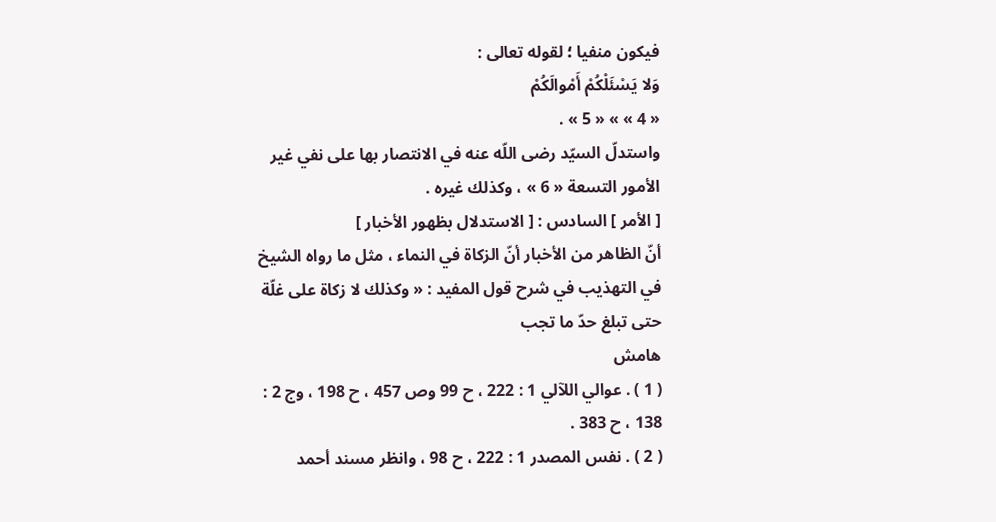فيكون منفيا ؛ لقوله تعالى :
وَلا يَسْئَلْكُمْ أَمْوالَكُمْ
« 4 » » « 5 » .
واستدلّ السيّد رضى اللّه عنه في الانتصار بها على نفي غير الأمور التسعة « 6 » ، وكذلك غيره .
[ الأمر ] السادس : [ الاستدلال بظهور الأخبار ]
أنّ الظاهر من الأخبار أنّ الزكاة في النماء ، مثل ما رواه الشيخ في التهذيب في شرح قول المفيد : « وكذلك لا زكاة على غلّة حتى تبلغ حدّ ما تجب
هامش
( 1 ) . عوالي اللآلي 1 : 222 ، ح 99 وص 457 ، ح 198 ، وج 2 : 138 ، ح 383 .
( 2 ) . نفس المصدر 1 : 222 ، ح 98 ، وانظر مسند أحمد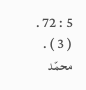5 : 72 .
( 3 ) . محمّد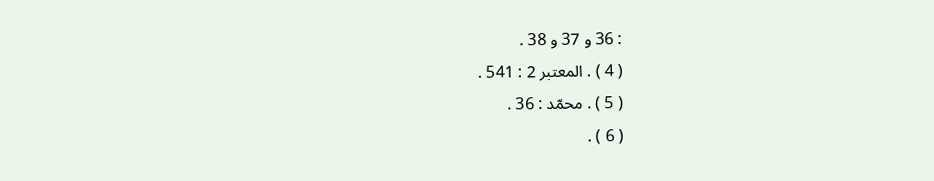: 36 و 37 و 38 .
( 4 ) . المعتبر 2 : 541 .
( 5 ) . محمّد : 36 .
( 6 ) .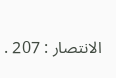الانتصار : 207 .